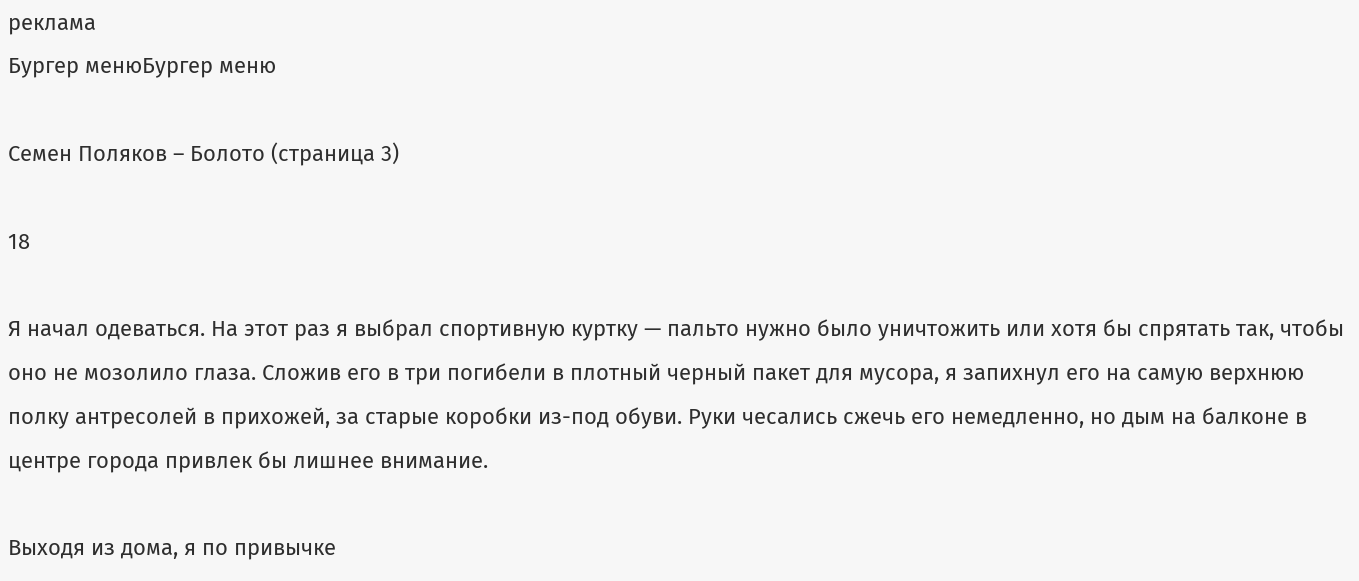реклама
Бургер менюБургер меню

Семен Поляков – Болото (страница 3)

18

Я начал одеваться. На этот раз я выбрал спортивную куртку — пальто нужно было уничтожить или хотя бы спрятать так, чтобы оно не мозолило глаза. Сложив его в три погибели в плотный черный пакет для мусора, я запихнул его на самую верхнюю полку антресолей в прихожей, за старые коробки из-под обуви. Руки чесались сжечь его немедленно, но дым на балконе в центре города привлек бы лишнее внимание.

Выходя из дома, я по привычке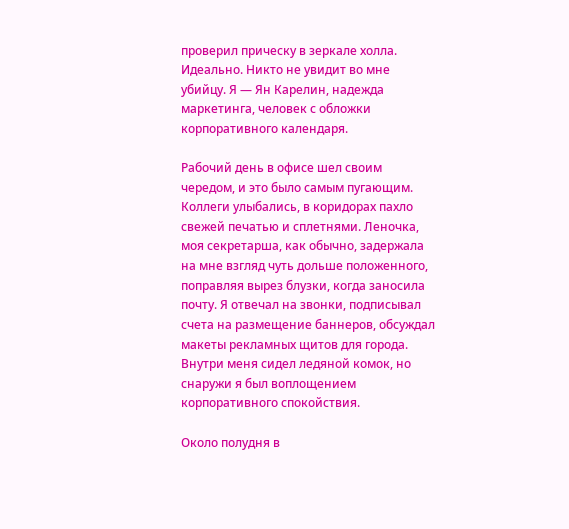проверил прическу в зеркале холла. Идеально. Никто не увидит во мне убийцу. Я — Ян Карелин, надежда маркетинга, человек с обложки корпоративного календаря.

Рабочий день в офисе шел своим чередом, и это было самым пугающим. Коллеги улыбались, в коридорах пахло свежей печатью и сплетнями. Леночка, моя секретарша, как обычно, задержала на мне взгляд чуть дольше положенного, поправляя вырез блузки, когда заносила почту. Я отвечал на звонки, подписывал счета на размещение баннеров, обсуждал макеты рекламных щитов для города. Внутри меня сидел ледяной комок, но снаружи я был воплощением корпоративного спокойствия.

Около полудня в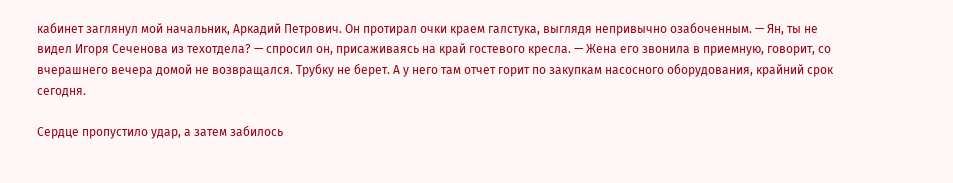кабинет заглянул мой начальник, Аркадий Петрович. Он протирал очки краем галстука, выглядя непривычно озабоченным. — Ян, ты не видел Игоря Сеченова из техотдела? — спросил он, присаживаясь на край гостевого кресла. — Жена его звонила в приемную, говорит, со вчерашнего вечера домой не возвращался. Трубку не берет. А у него там отчет горит по закупкам насосного оборудования, крайний срок сегодня.

Сердце пропустило удар, а затем забилось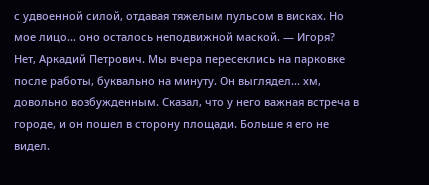с удвоенной силой, отдавая тяжелым пульсом в висках. Но мое лицо... оно осталось неподвижной маской. — Игоря? Нет, Аркадий Петрович. Мы вчера пересеклись на парковке после работы, буквально на минуту. Он выглядел... хм, довольно возбужденным. Сказал, что у него важная встреча в городе, и он пошел в сторону площади. Больше я его не видел.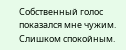Собственный голос показался мне чужим. Слишком спокойным.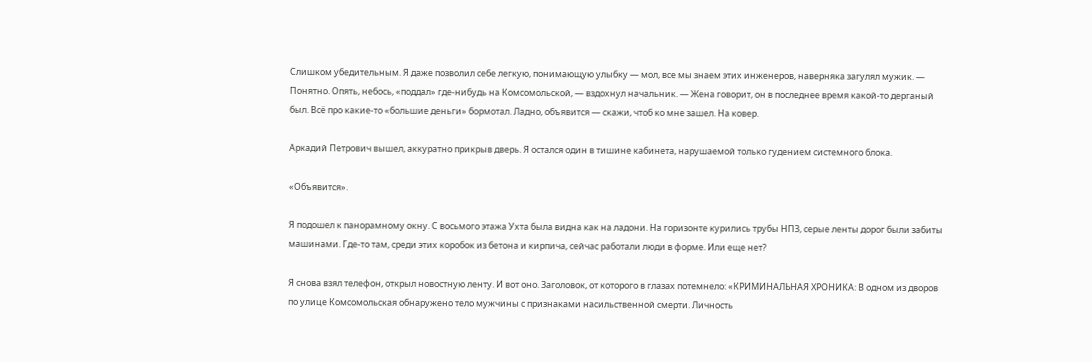Слишком убедительным. Я даже позволил себе легкую, понимающую улыбку — мол, все мы знаем этих инженеров, наверняка загулял мужик. — Понятно. Опять, небось, «поддал» где-нибудь на Комсомольской, — вздохнул начальник. — Жена говорит, он в последнее время какой-то дерганый был. Всё про какие-то «большие деньги» бормотал. Ладно, объявится — скажи, чтоб ко мне зашел. На ковер.

Аркадий Петрович вышел, аккуратно прикрыв дверь. Я остался один в тишине кабинета, нарушаемой только гудением системного блока.

«Объявится».

Я подошел к панорамному окну. С восьмого этажа Ухта была видна как на ладони. На горизонте курились трубы НПЗ, серые ленты дорог были забиты машинами. Где-то там, среди этих коробок из бетона и кирпича, сейчас работали люди в форме. Или еще нет?

Я снова взял телефон, открыл новостную ленту. И вот оно. Заголовок, от которого в глазах потемнело: «КРИМИНАЛЬНАЯ ХРОНИКА: В одном из дворов по улице Комсомольская обнаружено тело мужчины с признаками насильственной смерти. Личность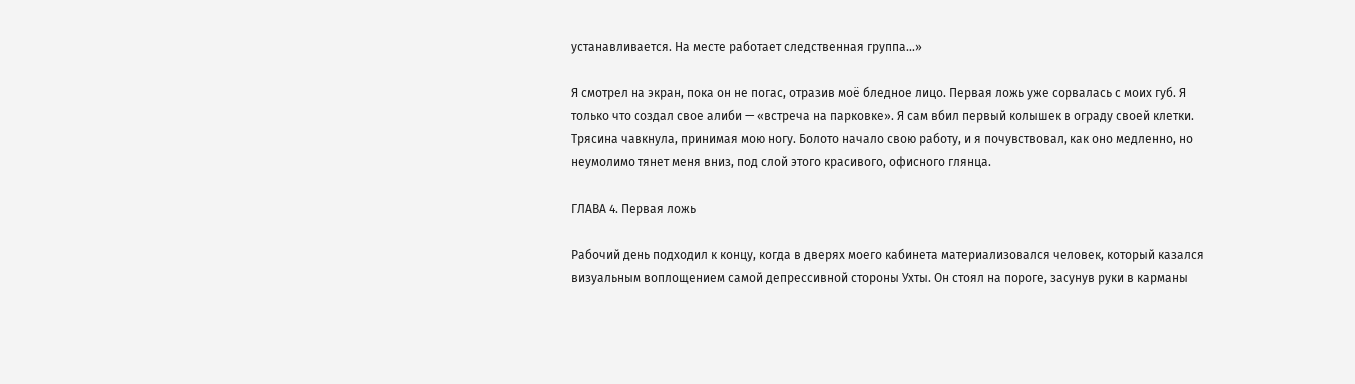устанавливается. На месте работает следственная группа...»

Я смотрел на экран, пока он не погас, отразив моё бледное лицо. Первая ложь уже сорвалась с моих губ. Я только что создал свое алиби — «встреча на парковке». Я сам вбил первый колышек в ограду своей клетки. Трясина чавкнула, принимая мою ногу. Болото начало свою работу, и я почувствовал, как оно медленно, но неумолимо тянет меня вниз, под слой этого красивого, офисного глянца.

ГЛАВА 4. Первая ложь

Рабочий день подходил к концу, когда в дверях моего кабинета материализовался человек, который казался визуальным воплощением самой депрессивной стороны Ухты. Он стоял на пороге, засунув руки в карманы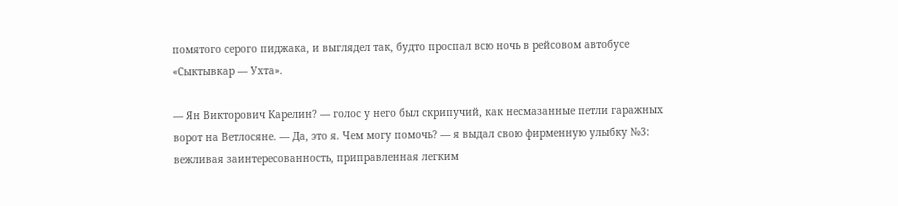помятого серого пиджака, и выглядел так, будто проспал всю ночь в рейсовом автобусе «Сыктывкар — Ухта».

— Ян Викторович Карелин? — голос у него был скрипучий, как несмазанные петли гаражных ворот на Ветлосяне. — Да, это я. Чем могу помочь? — я выдал свою фирменную улыбку №3: вежливая заинтересованность, приправленная легким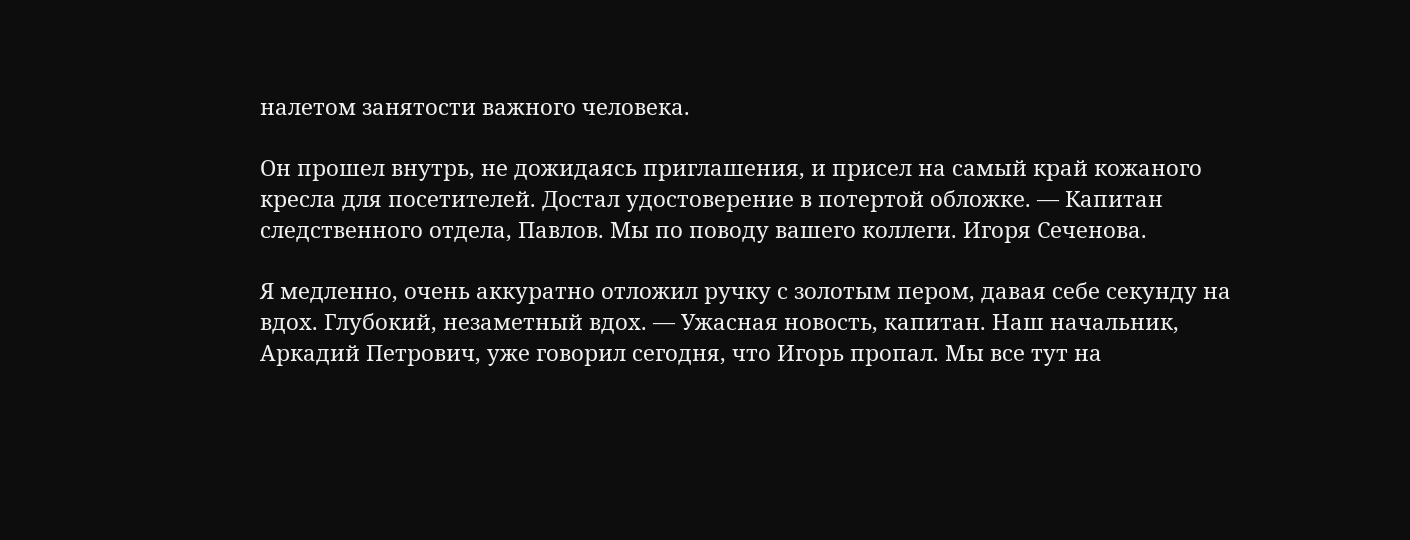налетом занятости важного человека.

Он прошел внутрь, не дожидаясь приглашения, и присел на самый край кожаного кресла для посетителей. Достал удостоверение в потертой обложке. — Капитан следственного отдела, Павлов. Мы по поводу вашего коллеги. Игоря Сеченова.

Я медленно, очень аккуратно отложил ручку с золотым пером, давая себе секунду на вдох. Глубокий, незаметный вдох. — Ужасная новость, капитан. Наш начальник, Аркадий Петрович, уже говорил сегодня, что Игорь пропал. Мы все тут на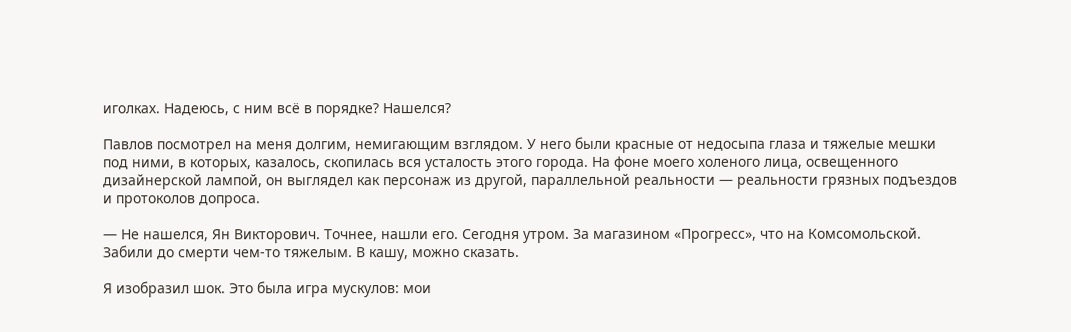иголках. Надеюсь, с ним всё в порядке? Нашелся?

Павлов посмотрел на меня долгим, немигающим взглядом. У него были красные от недосыпа глаза и тяжелые мешки под ними, в которых, казалось, скопилась вся усталость этого города. На фоне моего холеного лица, освещенного дизайнерской лампой, он выглядел как персонаж из другой, параллельной реальности — реальности грязных подъездов и протоколов допроса.

— Не нашелся, Ян Викторович. Точнее, нашли его. Сегодня утром. За магазином «Прогресс», что на Комсомольской. Забили до смерти чем-то тяжелым. В кашу, можно сказать.

Я изобразил шок. Это была игра мускулов: мои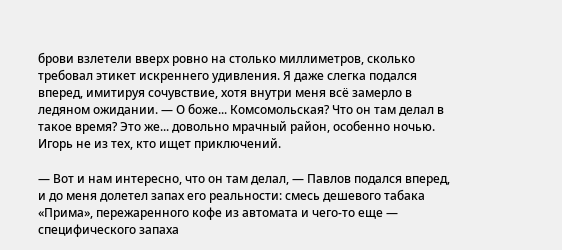брови взлетели вверх ровно на столько миллиметров, сколько требовал этикет искреннего удивления. Я даже слегка подался вперед, имитируя сочувствие, хотя внутри меня всё замерло в ледяном ожидании. — О боже... Комсомольская? Что он там делал в такое время? Это же... довольно мрачный район, особенно ночью. Игорь не из тех, кто ищет приключений.

— Вот и нам интересно, что он там делал, — Павлов подался вперед, и до меня долетел запах его реальности: смесь дешевого табака «Прима», пережаренного кофе из автомата и чего-то еще — специфического запаха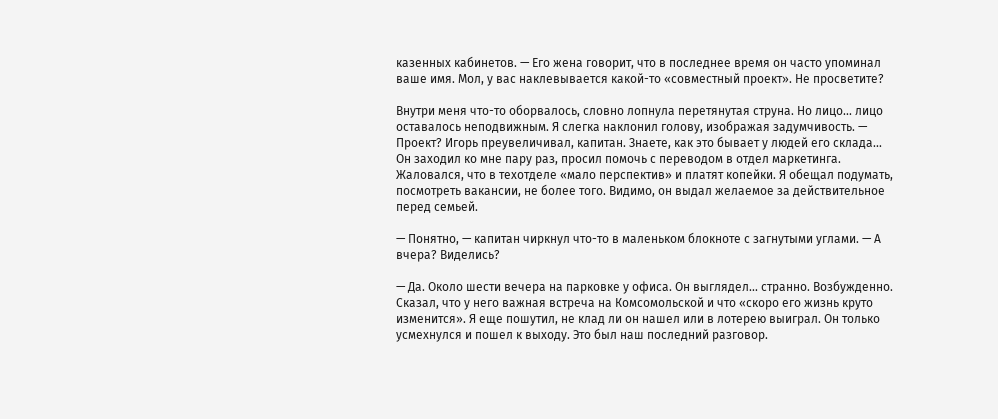казенных кабинетов. — Его жена говорит, что в последнее время он часто упоминал ваше имя. Мол, у вас наклевывается какой-то «совместный проект». Не просветите?

Внутри меня что-то оборвалось, словно лопнула перетянутая струна. Но лицо... лицо оставалось неподвижным. Я слегка наклонил голову, изображая задумчивость. — Проект? Игорь преувеличивал, капитан. Знаете, как это бывает у людей его склада... Он заходил ко мне пару раз, просил помочь с переводом в отдел маркетинга. Жаловался, что в техотделе «мало перспектив» и платят копейки. Я обещал подумать, посмотреть вакансии, не более того. Видимо, он выдал желаемое за действительное перед семьей.

— Понятно, — капитан чиркнул что-то в маленьком блокноте с загнутыми углами. — А вчера? Виделись?

— Да. Около шести вечера на парковке у офиса. Он выглядел... странно. Возбужденно. Сказал, что у него важная встреча на Комсомольской и что «скоро его жизнь круто изменится». Я еще пошутил, не клад ли он нашел или в лотерею выиграл. Он только усмехнулся и пошел к выходу. Это был наш последний разговор.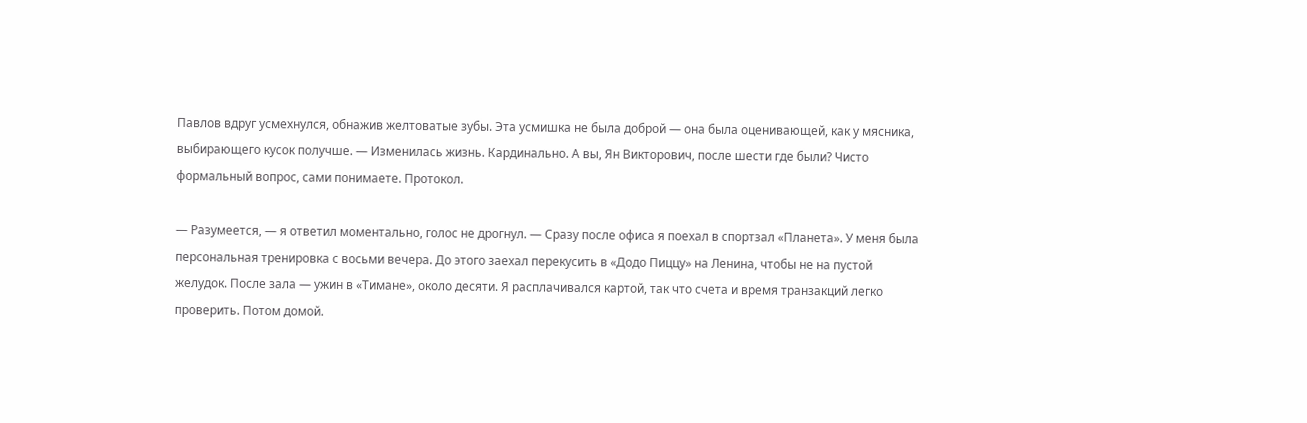Павлов вдруг усмехнулся, обнажив желтоватые зубы. Эта усмишка не была доброй — она была оценивающей, как у мясника, выбирающего кусок получше. — Изменилась жизнь. Кардинально. А вы, Ян Викторович, после шести где были? Чисто формальный вопрос, сами понимаете. Протокол.

— Разумеется, — я ответил моментально, голос не дрогнул. — Сразу после офиса я поехал в спортзал «Планета». У меня была персональная тренировка с восьми вечера. До этого заехал перекусить в «Додо Пиццу» на Ленина, чтобы не на пустой желудок. После зала — ужин в «Тимане», около десяти. Я расплачивался картой, так что счета и время транзакций легко проверить. Потом домой.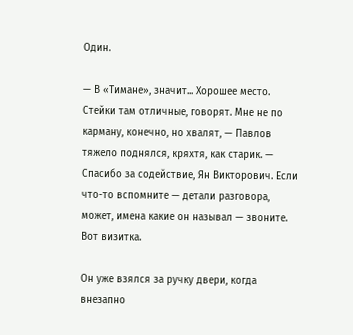Один.

— В «Тимане», значит... Хорошее место. Стейки там отличные, говорят. Мне не по карману, конечно, но хвалят, — Павлов тяжело поднялся, кряхтя, как старик. — Спасибо за содействие, Ян Викторович. Если что-то вспомните — детали разговора, может, имена какие он называл — звоните. Вот визитка.

Он уже взялся за ручку двери, когда внезапно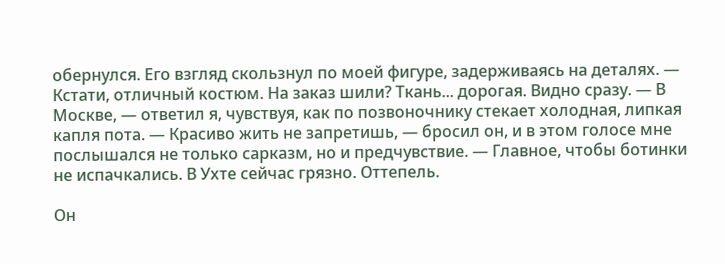обернулся. Его взгляд скользнул по моей фигуре, задерживаясь на деталях. — Кстати, отличный костюм. На заказ шили? Ткань... дорогая. Видно сразу. — В Москве, — ответил я, чувствуя, как по позвоночнику стекает холодная, липкая капля пота. — Красиво жить не запретишь, — бросил он, и в этом голосе мне послышался не только сарказм, но и предчувствие. — Главное, чтобы ботинки не испачкались. В Ухте сейчас грязно. Оттепель.

Он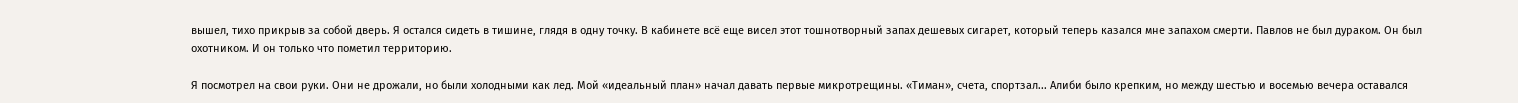вышел, тихо прикрыв за собой дверь. Я остался сидеть в тишине, глядя в одну точку. В кабинете всё еще висел этот тошнотворный запах дешевых сигарет, который теперь казался мне запахом смерти. Павлов не был дураком. Он был охотником. И он только что пометил территорию.

Я посмотрел на свои руки. Они не дрожали, но были холодными как лед. Мой «идеальный план» начал давать первые микротрещины. «Тиман», счета, спортзал... Алиби было крепким, но между шестью и восемью вечера оставался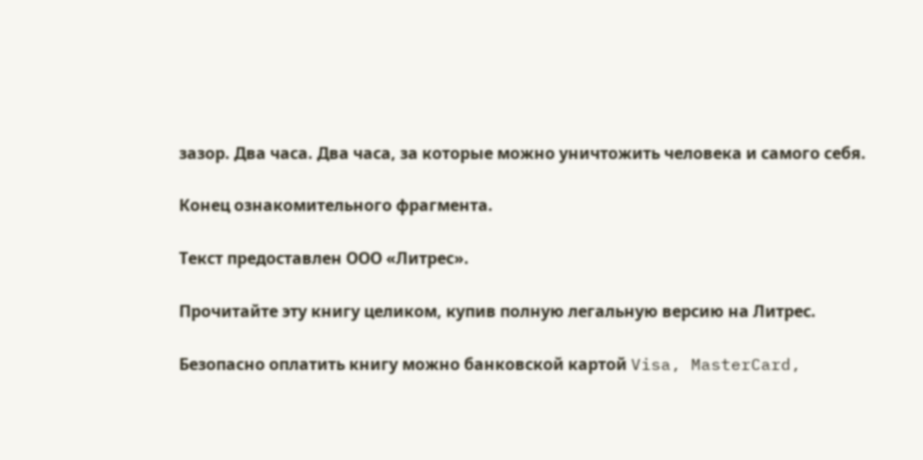зазор. Два часа. Два часа, за которые можно уничтожить человека и самого себя.

Конец ознакомительного фрагмента.

Текст предоставлен ООО «Литрес».

Прочитайте эту книгу целиком, купив полную легальную версию на Литрес.

Безопасно оплатить книгу можно банковской картой Visa, MasterCard,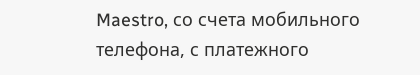Maestro, со счета мобильного телефона, с платежного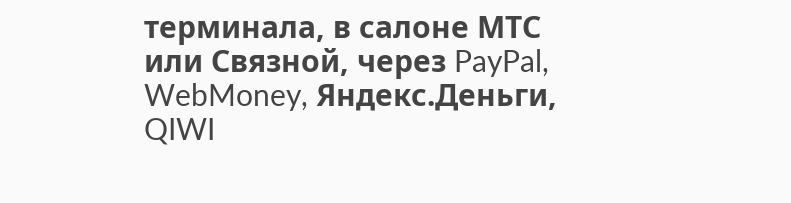терминала, в салоне МТС или Связной, через PayPal, WebMoney, Яндекс.Деньги, QIWI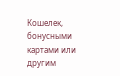Кошелек, бонусными картами или другим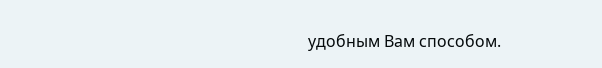удобным Вам способом.